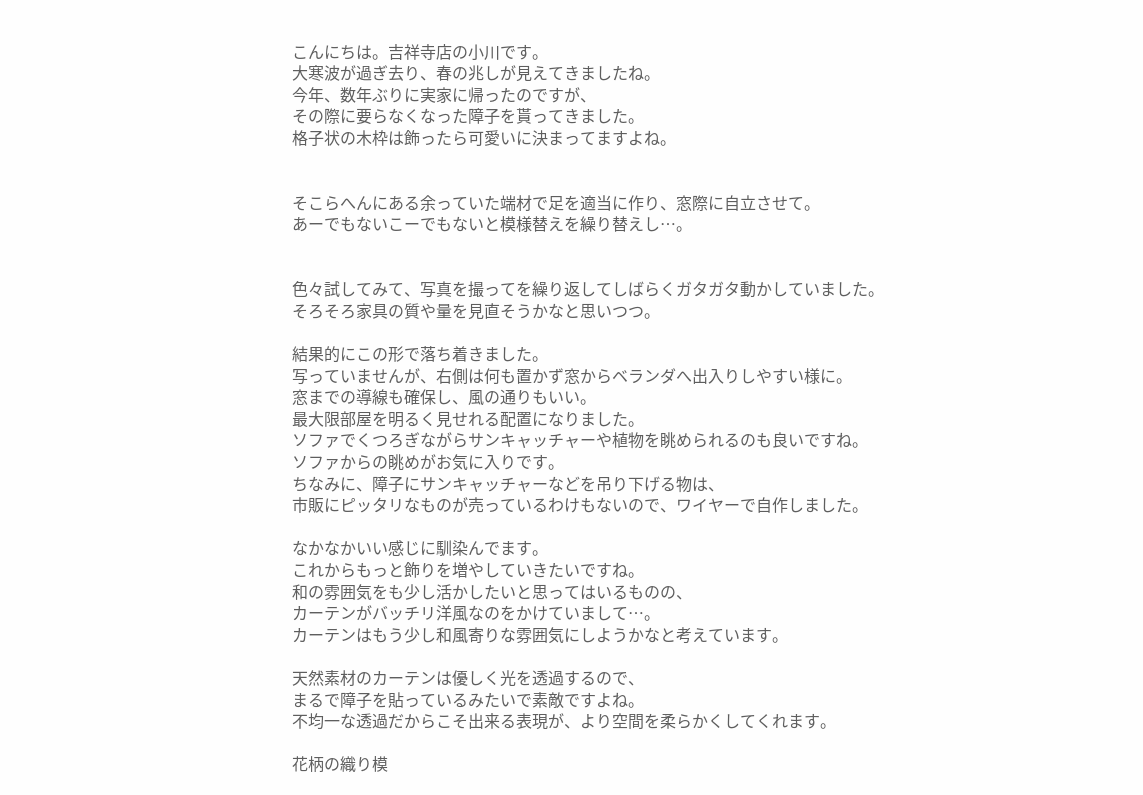こんにちは。吉祥寺店の小川です。
大寒波が過ぎ去り、春の兆しが見えてきましたね。
今年、数年ぶりに実家に帰ったのですが、
その際に要らなくなった障子を貰ってきました。
格子状の木枠は飾ったら可愛いに決まってますよね。


そこらへんにある余っていた端材で足を適当に作り、窓際に自立させて。
あーでもないこーでもないと模様替えを繰り替えし…。


色々試してみて、写真を撮ってを繰り返してしばらくガタガタ動かしていました。
そろそろ家具の質や量を見直そうかなと思いつつ。

結果的にこの形で落ち着きました。
写っていませんが、右側は何も置かず窓からベランダへ出入りしやすい様に。
窓までの導線も確保し、風の通りもいい。
最大限部屋を明るく見せれる配置になりました。
ソファでくつろぎながらサンキャッチャーや植物を眺められるのも良いですね。
ソファからの眺めがお気に入りです。
ちなみに、障子にサンキャッチャーなどを吊り下げる物は、
市販にピッタリなものが売っているわけもないので、ワイヤーで自作しました。

なかなかいい感じに馴染んでます。
これからもっと飾りを増やしていきたいですね。
和の雰囲気をも少し活かしたいと思ってはいるものの、
カーテンがバッチリ洋風なのをかけていまして…。
カーテンはもう少し和風寄りな雰囲気にしようかなと考えています。

天然素材のカーテンは優しく光を透過するので、
まるで障子を貼っているみたいで素敵ですよね。
不均一な透過だからこそ出来る表現が、より空間を柔らかくしてくれます。

花柄の織り模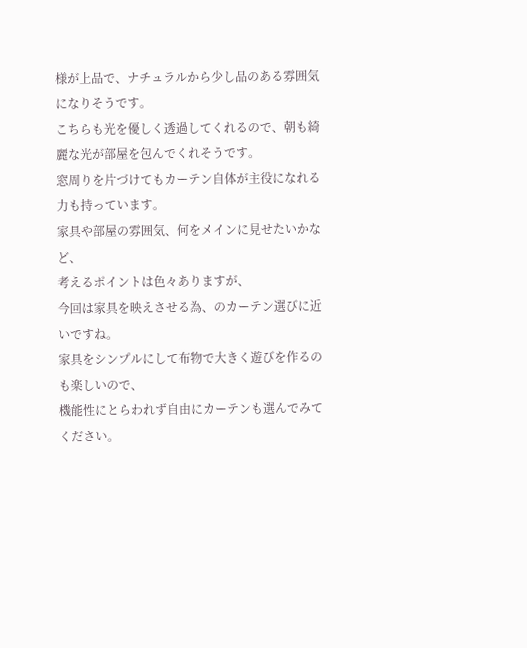様が上品で、ナチュラルから少し品のある雰囲気になりそうです。
こちらも光を優しく透過してくれるので、朝も綺麗な光が部屋を包んでくれそうです。
窓周りを片づけてもカーテン自体が主役になれる力も持っています。
家具や部屋の雰囲気、何をメインに見せたいかなど、
考えるポイントは色々ありますが、
今回は家具を映えさせる為、のカーテン選びに近いですね。
家具をシンプルにして布物で大きく遊びを作るのも楽しいので、
機能性にとらわれず自由にカーテンも選んでみてください。